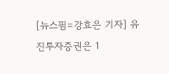[뉴스핌=강효은 기자] 유진투자증권은 1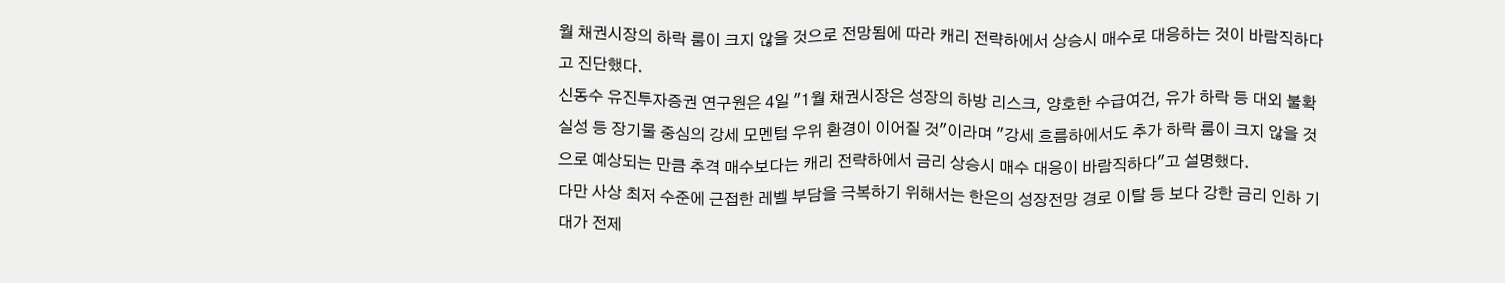월 채권시장의 하락 룸이 크지 않을 것으로 전망됨에 따라 캐리 전략하에서 상승시 매수로 대응하는 것이 바람직하다고 진단했다.
신동수 유진투자증권 연구원은 4일 "1월 채권시장은 성장의 하방 리스크, 양호한 수급여건, 유가 하락 등 대외 불확실성 등 장기물 중심의 강세 모멘텀 우위 환경이 이어질 것"이라며 "강세 흐름하에서도 추가 하락 룸이 크지 않을 것으로 예상되는 만큼 추격 매수보다는 캐리 전략하에서 금리 상승시 매수 대응이 바람직하다"고 설명했다.
다만 사상 최저 수준에 근접한 레벨 부담을 극복하기 위해서는 한은의 성장전망 경로 이탈 등 보다 강한 금리 인하 기대가 전제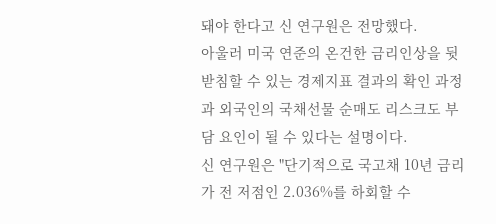돼야 한다고 신 연구원은 전망했다.
아울러 미국 연준의 온건한 금리인상을 뒷받침할 수 있는 경제지표 결과의 확인 과정과 외국인의 국채선물 순매도 리스크도 부담 요인이 될 수 있다는 설명이다.
신 연구원은 "단기적으로 국고채 10년 금리가 전 저점인 2.036%를 하회할 수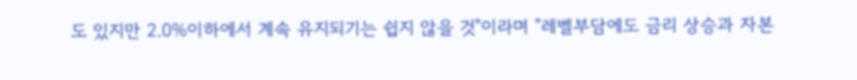도 있지만 2.0%이하에서 계속 유지되기는 쉽지 않을 것"이라며 "레벨부담에도 금리 상승과 자본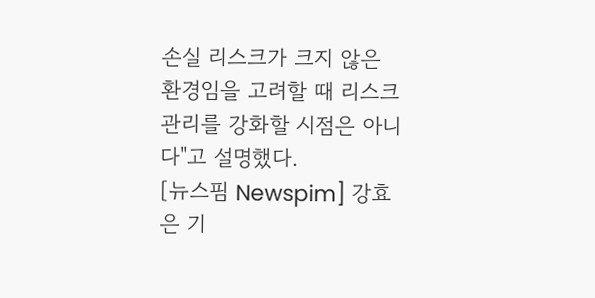손실 리스크가 크지 않은 환경임을 고려할 때 리스크 관리를 강화할 시점은 아니다"고 설명했다.
[뉴스핌 Newspim] 강효은 기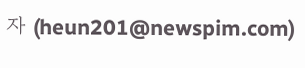자 (heun201@newspim.com)